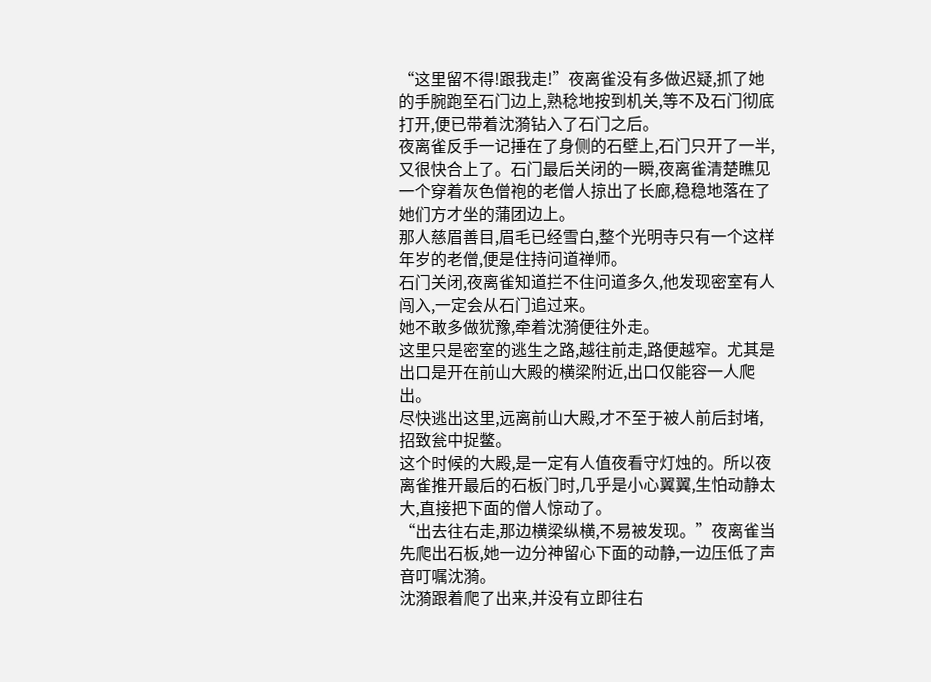“这里留不得!跟我走!”夜离雀没有多做迟疑,抓了她的手腕跑至石门边上,熟稔地按到机关,等不及石门彻底打开,便已带着沈漪钻入了石门之后。
夜离雀反手一记捶在了身侧的石壁上,石门只开了一半,又很快合上了。石门最后关闭的一瞬,夜离雀清楚瞧见一个穿着灰色僧袍的老僧人掠出了长廊,稳稳地落在了她们方才坐的蒲团边上。
那人慈眉善目,眉毛已经雪白,整个光明寺只有一个这样年岁的老僧,便是住持问道禅师。
石门关闭,夜离雀知道拦不住问道多久,他发现密室有人闯入,一定会从石门追过来。
她不敢多做犹豫,牵着沈漪便往外走。
这里只是密室的逃生之路,越往前走,路便越窄。尤其是出口是开在前山大殿的横梁附近,出口仅能容一人爬出。
尽快逃出这里,远离前山大殿,才不至于被人前后封堵,招致瓮中捉鳖。
这个时候的大殿,是一定有人值夜看守灯烛的。所以夜离雀推开最后的石板门时,几乎是小心翼翼,生怕动静太大,直接把下面的僧人惊动了。
“出去往右走,那边横梁纵横,不易被发现。”夜离雀当先爬出石板,她一边分神留心下面的动静,一边压低了声音叮嘱沈漪。
沈漪跟着爬了出来,并没有立即往右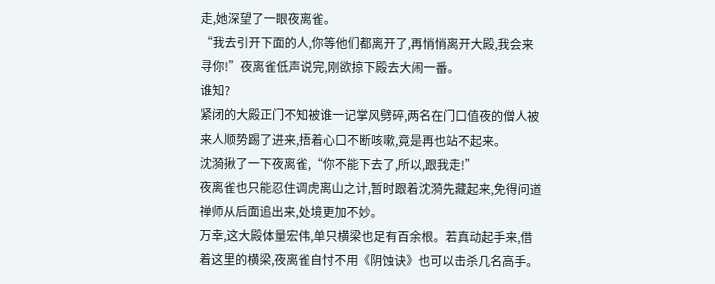走,她深望了一眼夜离雀。
“我去引开下面的人,你等他们都离开了,再悄悄离开大殿,我会来寻你!”夜离雀低声说完,刚欲掠下殿去大闹一番。
谁知?
紧闭的大殿正门不知被谁一记掌风劈碎,两名在门口值夜的僧人被来人顺势踢了进来,捂着心口不断咳嗽,竟是再也站不起来。
沈漪揪了一下夜离雀,“你不能下去了,所以,跟我走!”
夜离雀也只能忍住调虎离山之计,暂时跟着沈漪先藏起来,免得问道禅师从后面追出来,处境更加不妙。
万幸,这大殿体量宏伟,单只横梁也足有百余根。若真动起手来,借着这里的横梁,夜离雀自忖不用《阴蚀诀》也可以击杀几名高手。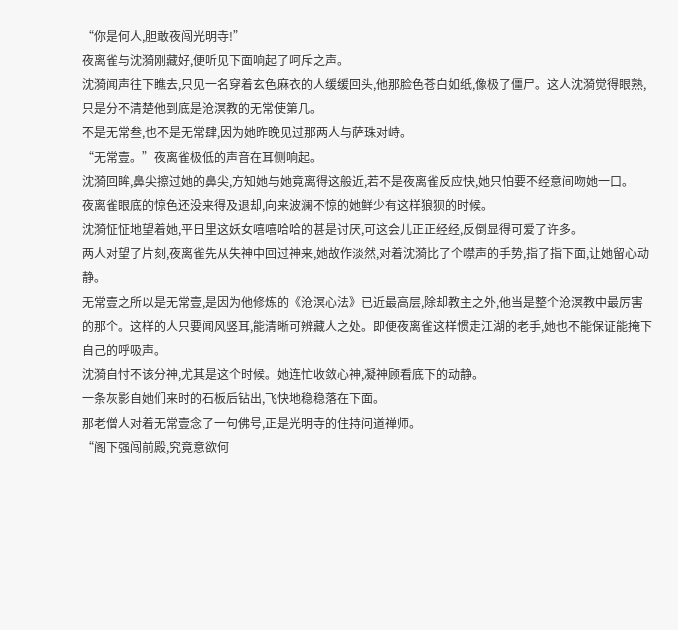“你是何人,胆敢夜闯光明寺!”
夜离雀与沈漪刚藏好,便听见下面响起了呵斥之声。
沈漪闻声往下瞧去,只见一名穿着玄色麻衣的人缓缓回头,他那脸色苍白如纸,像极了僵尸。这人沈漪觉得眼熟,只是分不清楚他到底是沧溟教的无常使第几。
不是无常叁,也不是无常肆,因为她昨晚见过那两人与萨珠对峙。
“无常壹。”夜离雀极低的声音在耳侧响起。
沈漪回眸,鼻尖擦过她的鼻尖,方知她与她竟离得这般近,若不是夜离雀反应快,她只怕要不经意间吻她一口。
夜离雀眼底的惊色还没来得及退却,向来波澜不惊的她鲜少有这样狼狈的时候。
沈漪怔怔地望着她,平日里这妖女嘻嘻哈哈的甚是讨厌,可这会儿正正经经,反倒显得可爱了许多。
两人对望了片刻,夜离雀先从失神中回过神来,她故作淡然,对着沈漪比了个噤声的手势,指了指下面,让她留心动静。
无常壹之所以是无常壹,是因为他修炼的《沧溟心法》已近最高层,除却教主之外,他当是整个沧溟教中最厉害的那个。这样的人只要闻风竖耳,能清晰可辨藏人之处。即便夜离雀这样惯走江湖的老手,她也不能保证能掩下自己的呼吸声。
沈漪自忖不该分神,尤其是这个时候。她连忙收敛心神,凝神顾看底下的动静。
一条灰影自她们来时的石板后钻出,飞快地稳稳落在下面。
那老僧人对着无常壹念了一句佛号,正是光明寺的住持问道禅师。
“阁下强闯前殿,究竟意欲何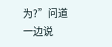为?”问道一边说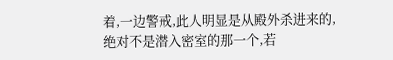着,一边警戒,此人明显是从殿外杀进来的,绝对不是潜入密室的那一个,若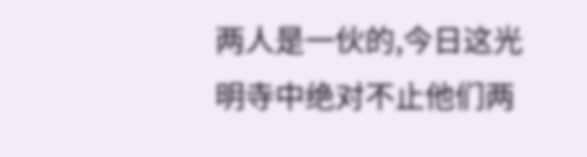两人是一伙的,今日这光明寺中绝对不止他们两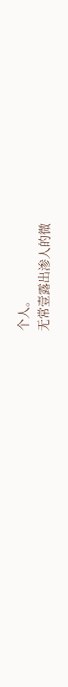个人。
无常壹露出渗人的微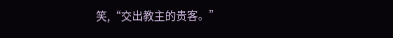笑,“交出教主的贵客。”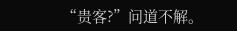“贵客?”问道不解。